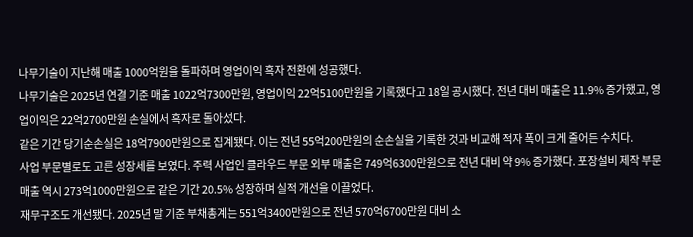나무기술이 지난해 매출 1000억원을 돌파하며 영업이익 흑자 전환에 성공했다.
나무기술은 2025년 연결 기준 매출 1022억7300만원, 영업이익 22억5100만원을 기록했다고 18일 공시했다. 전년 대비 매출은 11.9% 증가했고, 영업이익은 22억2700만원 손실에서 흑자로 돌아섰다.
같은 기간 당기순손실은 18억7900만원으로 집계됐다. 이는 전년 55억200만원의 순손실을 기록한 것과 비교해 적자 폭이 크게 줄어든 수치다.
사업 부문별로도 고른 성장세를 보였다. 주력 사업인 클라우드 부문 외부 매출은 749억6300만원으로 전년 대비 약 9% 증가했다. 포장설비 제작 부문 매출 역시 273억1000만원으로 같은 기간 20.5% 성장하며 실적 개선을 이끌었다.
재무구조도 개선됐다. 2025년 말 기준 부채총계는 551억3400만원으로 전년 570억6700만원 대비 소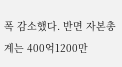폭 감소했다. 반면 자본총계는 400억1200만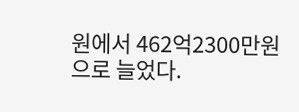원에서 462억2300만원으로 늘었다.